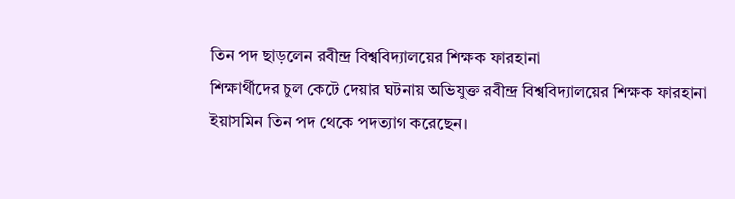তিন পদ ছাড়লেন রবীন্দ্র বিশ্ববিদ্যালয়ের শিক্ষক ফারহানা
শিক্ষার্থীদের চুল কেটে দেয়ার ঘটনায় অভিযুক্ত রবীন্দ্র বিশ্ববিদ্যালয়ের শিক্ষক ফারহানা ইয়াসমিন তিন পদ থেকে পদত্যাগ করেছেন।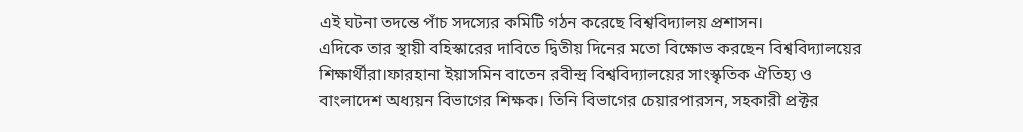এই ঘটনা তদন্তে পাঁচ সদস্যের কমিটি গঠন করেছে বিশ্ববিদ্যালয় প্রশাসন।
এদিকে তার স্থায়ী বহিস্কারের দাবিতে দ্বিতীয় দিনের মতো বিক্ষোভ করছেন বিশ্ববিদ্যালয়ের শিক্ষার্থীরা।ফারহানা ইয়াসমিন বাতেন রবীন্দ্র বিশ্ববিদ্যালয়ের সাংস্কৃতিক ঐতিহ্য ও বাংলাদেশ অধ্যয়ন বিভাগের শিক্ষক। তিনি বিভাগের চেয়ারপারসন, সহকারী প্রক্টর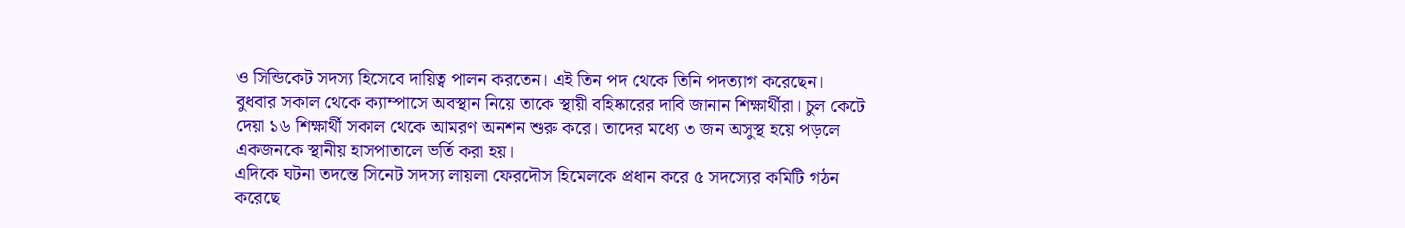ও সিন্ডিকেট সদস্য হিসেবে দায়িত্ব পালন করতেন। এই তিন পদ থেকে তিনি পদত্যাগ করেছেন।
বুধবার সকাল থেকে ক্যাম্পাসে অবস্থান নিয়ে তাকে স্থায়ী বহিষ্কারের দাবি জানান শিক্ষার্থীরা। চুল কেটে দেয়া ১৬ শিক্ষার্থী সকাল থেকে আমরণ অনশন শুরু করে। তাদের মধ্যে ৩ জন অসুস্থ হয়ে পড়লে একজনকে স্থানীয় হাসপাতালে ভর্তি করা হয়।
এদিকে ঘটনা তদন্তে সিনেট সদস্য লায়লা ফেরদৌস হিমেলকে প্রধান করে ৫ সদস্যের কমিটি গঠন করেছে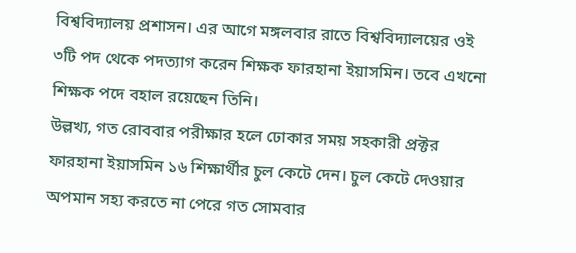বিশ্ববিদ্যালয় প্রশাসন। এর আগে মঙ্গলবার রাতে বিশ্ববিদ্যালয়ের ওই ৩টি পদ থেকে পদত্যাগ করেন শিক্ষক ফারহানা ইয়াসমিন। তবে এখনো শিক্ষক পদে বহাল রয়েছেন তিনি।
উল্লখ্য, গত রোববার পরীক্ষার হলে ঢোকার সময় সহকারী প্রক্টর ফারহানা ইয়াসমিন ১৬ শিক্ষার্থীর চুল কেটে দেন। চুল কেটে দেওয়ার অপমান সহ্য করতে না পেরে গত সোমবার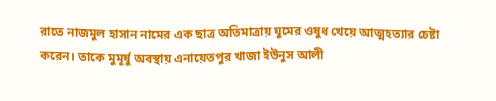রাতে নাজমুল হাসান নামের এক ছাত্র অতিমাত্রায় ঘুমের ওষুধ খেয়ে আত্মহত্যার চেষ্টা করেন। তাকে মুমূর্ষু অবস্থায় এনায়েতপুর খাজা ইউনুস আলী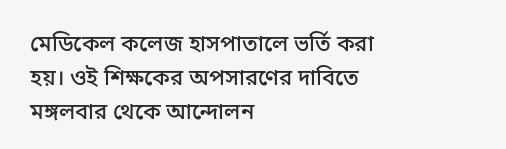মেডিকেল কলেজ হাসপাতালে ভর্তি করা হয়। ওই শিক্ষকের অপসারণের দাবিতে মঙ্গলবার থেকে আন্দোলন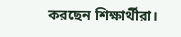করছেন শিক্ষার্থীরা।